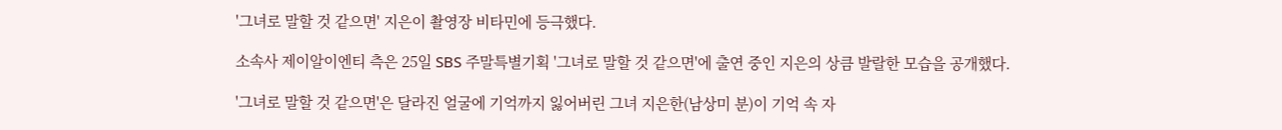'그녀로 말할 것 같으면' 지은이 촬영장 비타민에 등극했다.

소속사 제이알이엔티 측은 25일 SBS 주말특별기획 '그녀로 말할 것 같으면'에 출연 중인 지은의 상큼 발랄한 모습을 공개했다.

'그녀로 말할 것 같으면'은 달라진 얼굴에 기억까지 잃어버린 그녀 지은한(남상미 분)이 기억 속 자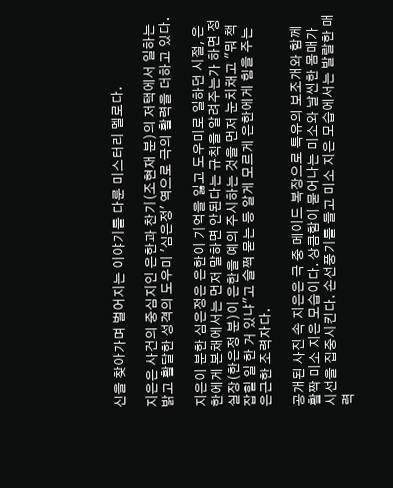신을 찾아가며 벌어지는 이야기를 다룬 미스터리 멜로다.

지은은 사건의 중심지인 은한과 찬기(조현재 분)의 저택에서 일하는 밝고 활달한 성격의 도우미 '심은정' 역으로 극의 활력을 더하고 있다.

지은이 분한 심은정은 은한이 기억을 잃고 도우미로 일하던 시절, 은한에게 본채에서는 먼저 말하면 안된다는 규칙을 알려주는가 하면 정실장(한은정 분)이 은한을 예의 주시하는 것을 먼저 눈치채고 "뭐 책 잡힐 일 한 거 있냐"고 슬쩍 묻는 등 알게 모르게 은한에게 힘을 주는 은근한 조력자다.

공개된 사진 속 지은은 극 중 메이드 복장으로 특유의 보조개와 함께 활짝 미소 지은 모습이다. 상큼함이 묻어나는 미소와 날씬한 몸매가 시선을 집중시킨다. 손선풍기를 들고 미소 지은 모습에서는 발랄한 매력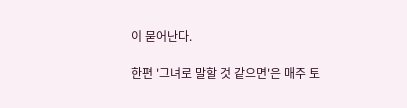이 묻어난다.

한편 '그녀로 말할 것 같으면'은 매주 토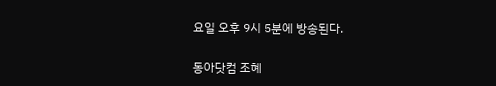요일 오후 9시 5분에 방송된다.

동아닷컴 조혜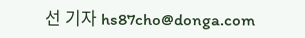선 기자 hs87cho@donga.com